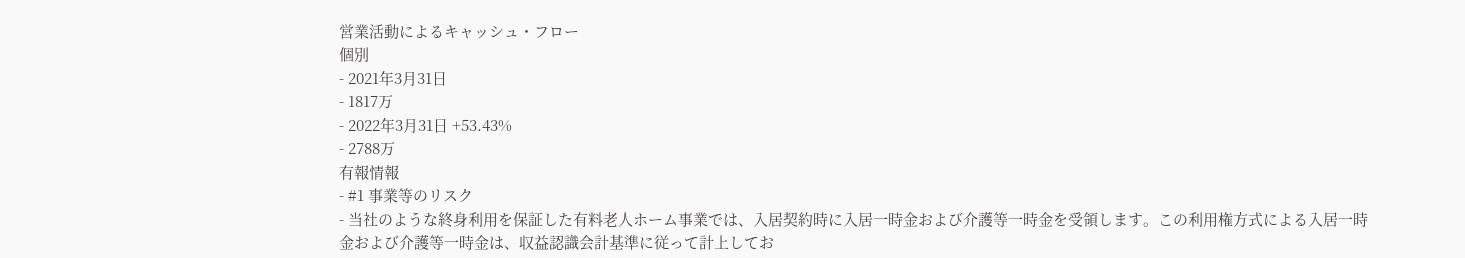営業活動によるキャッシュ・フロー
個別
- 2021年3月31日
- 1817万
- 2022年3月31日 +53.43%
- 2788万
有報情報
- #1 事業等のリスク
- 当社のような終身利用を保証した有料老人ホーム事業では、入居契約時に入居一時金および介護等一時金を受領します。この利用権方式による入居一時金および介護等一時金は、収益認識会計基準に従って計上してお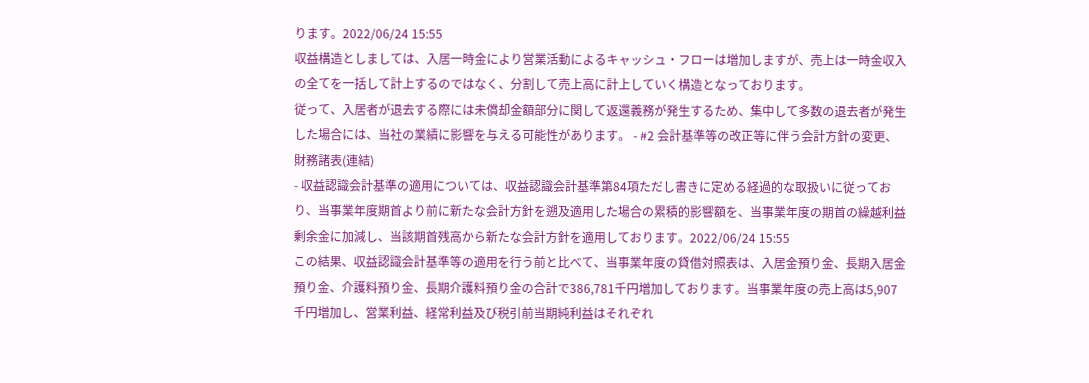ります。2022/06/24 15:55
収益構造としましては、入居一時金により営業活動によるキャッシュ・フローは増加しますが、売上は一時金収入の全てを一括して計上するのではなく、分割して売上高に計上していく構造となっております。
従って、入居者が退去する際には未償却金額部分に関して返還義務が発生するため、集中して多数の退去者が発生した場合には、当社の業績に影響を与える可能性があります。 - #2 会計基準等の改正等に伴う会計方針の変更、財務諸表(連結)
- 収益認識会計基準の適用については、収益認識会計基準第84項ただし書きに定める経過的な取扱いに従っており、当事業年度期首より前に新たな会計方針を遡及適用した場合の累積的影響額を、当事業年度の期首の繰越利益剰余金に加減し、当該期首残高から新たな会計方針を適用しております。2022/06/24 15:55
この結果、収益認識会計基準等の適用を行う前と比べて、当事業年度の貸借対照表は、入居金預り金、長期入居金預り金、介護料預り金、長期介護料預り金の合計で386,781千円増加しております。当事業年度の売上高は5,907千円増加し、営業利益、経常利益及び税引前当期純利益はそれぞれ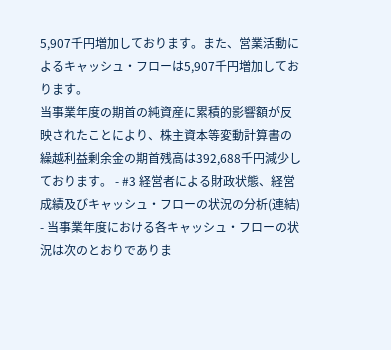5,907千円増加しております。また、営業活動によるキャッシュ・フローは5,907千円増加しております。
当事業年度の期首の純資産に累積的影響額が反映されたことにより、株主資本等変動計算書の繰越利益剰余金の期首残高は392,688千円減少しております。 - #3 経営者による財政状態、経営成績及びキャッシュ・フローの状況の分析(連結)
- 当事業年度における各キャッシュ・フローの状況は次のとおりでありま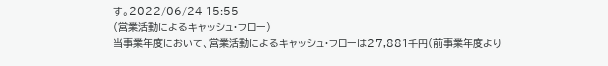す。2022/06/24 15:55
(営業活動によるキャッシュ・フロー)
当事業年度において、営業活動によるキャッシュ・フローは27,881千円(前事業年度より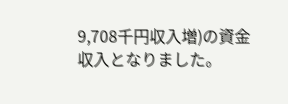9,708千円収入増)の資金収入となりました。